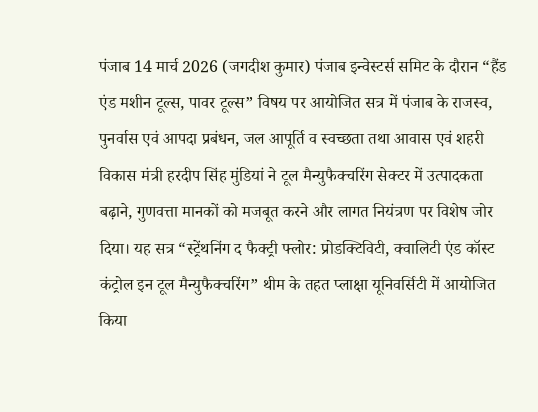पंजाब 14 मार्च 2026 (जगदीश कुमार) पंजाब इन्वेस्टर्स समिट के दौरान “हैंड एंड मशीन टूल्स, पावर टूल्स” विषय पर आयोजित सत्र में पंजाब के राजस्व, पुनर्वास एवं आपदा प्रबंधन, जल आपूर्ति व स्वच्छता तथा आवास एवं शहरी विकास मंत्री हरदीप सिंह मुंडियां ने टूल मैन्युफैक्चरिंग सेक्टर में उत्पादकता बढ़ाने, गुणवत्ता मानकों को मजबूत करने और लागत नियंत्रण पर विशेष जोर दिया। यह सत्र “स्ट्रेंथनिंग द फैक्ट्री फ्लोर: प्रोडक्टिविटी, क्वालिटी एंड कॉस्ट कंट्रोल इन टूल मैन्युफैक्चरिंग” थीम के तहत प्लाक्षा यूनिवर्सिटी में आयोजित किया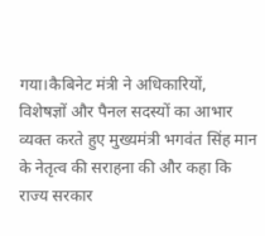गया।कैबिनेट मंत्री ने अधिकारियों, विशेषज्ञों और पैनल सदस्यों का आभार व्यक्त करते हुए मुख्यमंत्री भगवंत सिंह मान के नेतृत्व की सराहना की और कहा कि राज्य सरकार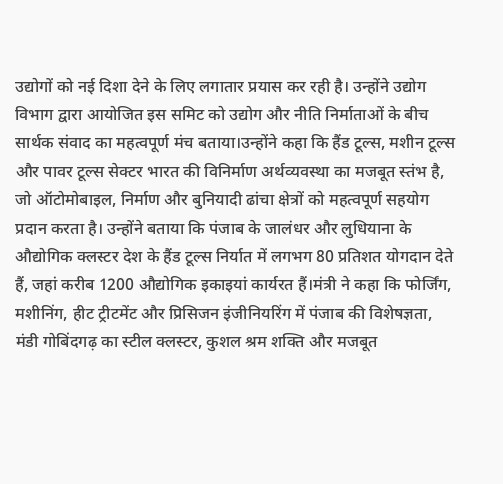उद्योगों को नई दिशा देने के लिए लगातार प्रयास कर रही है। उन्होंने उद्योग विभाग द्वारा आयोजित इस समिट को उद्योग और नीति निर्माताओं के बीच सार्थक संवाद का महत्वपूर्ण मंच बताया।उन्होंने कहा कि हैंड टूल्स, मशीन टूल्स और पावर टूल्स सेक्टर भारत की विनिर्माण अर्थव्यवस्था का मजबूत स्तंभ है, जो ऑटोमोबाइल, निर्माण और बुनियादी ढांचा क्षेत्रों को महत्वपूर्ण सहयोग प्रदान करता है। उन्होंने बताया कि पंजाब के जालंधर और लुधियाना के औद्योगिक क्लस्टर देश के हैंड टूल्स निर्यात में लगभग 80 प्रतिशत योगदान देते हैं, जहां करीब 1200 औद्योगिक इकाइयां कार्यरत हैं।मंत्री ने कहा कि फोर्जिंग, मशीनिंग, हीट ट्रीटमेंट और प्रिसिजन इंजीनियरिंग में पंजाब की विशेषज्ञता, मंडी गोबिंदगढ़ का स्टील क्लस्टर, कुशल श्रम शक्ति और मजबूत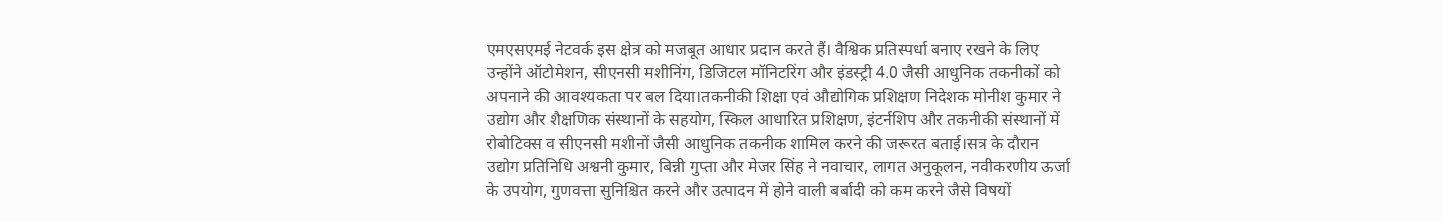एमएसएमई नेटवर्क इस क्षेत्र को मजबूत आधार प्रदान करते हैं। वैश्विक प्रतिस्पर्धा बनाए रखने के लिए उन्होंने ऑटोमेशन, सीएनसी मशीनिंग, डिजिटल मॉनिटरिंग और इंडस्ट्री 4.0 जैसी आधुनिक तकनीकों को अपनाने की आवश्यकता पर बल दिया।तकनीकी शिक्षा एवं औद्योगिक प्रशिक्षण निदेशक मोनीश कुमार ने उद्योग और शैक्षणिक संस्थानों के सहयोग, स्किल आधारित प्रशिक्षण, इंटर्नशिप और तकनीकी संस्थानों में रोबोटिक्स व सीएनसी मशीनों जैसी आधुनिक तकनीक शामिल करने की जरूरत बताई।सत्र के दौरान उद्योग प्रतिनिधि अश्वनी कुमार, बिन्नी गुप्ता और मेजर सिंह ने नवाचार, लागत अनुकूलन, नवीकरणीय ऊर्जा के उपयोग, गुणवत्ता सुनिश्चित करने और उत्पादन में होने वाली बर्बादी को कम करने जैसे विषयों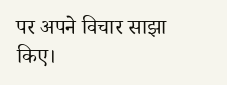पर अपने विचार साझा किए।